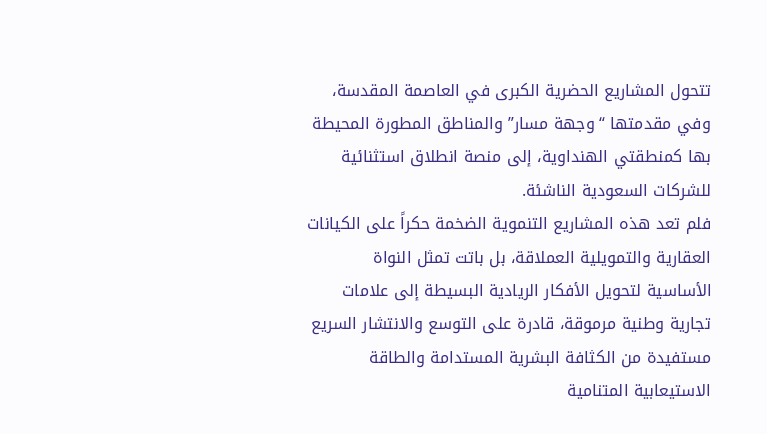تتحول المشاريع الحضرية الكبرى في العاصمة المقدسة، وفي مقدمتها “وجهة مسار” والمناطق المطورة المحيطة بها كمنطقتي الهنداوية، إلى منصة انطلاق استثنائية للشركات السعودية الناشئة.
فلم تعد هذه المشاريع التنموية الضخمة حكراً على الكيانات العقارية والتمويلية العملاقة، بل باتت تمثل النواة الأساسية لتحويل الأفكار الريادية البسيطة إلى علامات تجارية وطنية مرموقة، قادرة على التوسع والانتشار السريع مستفيدة من الكثافة البشرية المستدامة والطاقة الاستيعابية المتنامية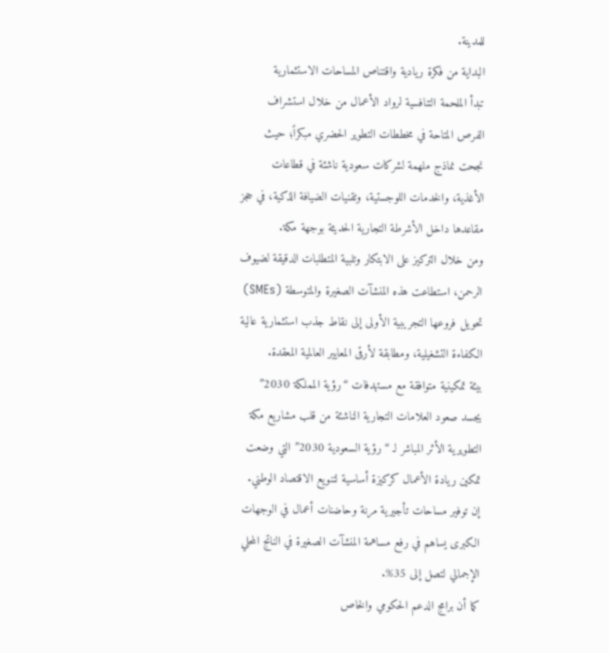للمدينة.
البداية من فكرة ريادية واقتناص المساحات الاستثمارية
تبدأ الملحمة التنافسية لرواد الأعمال من خلال استشراف الفرص المتاحة في مخططات التطوير الحضري مبكراً؛ حيث نجحت نماذج ملهمة لشركات سعودية ناشئة في قطاعات الأغذية، والخدمات اللوجستية، وتقنيات الضيافة الذكية، في حجز مقاعدها داخل الأشرطة التجارية الحديثة بوجهة مكة.
ومن خلال التركيز على الابتكار وتلبية المتطلبات الدقيقة لضيوف الرحمن، استطاعت هذه المنشآت الصغيرة والمتوسطة (SMEs) تحويل فروعها التجريبية الأولى إلى نقاط جذب استثمارية عالية الكفاءة التشغيلية، ومطابقة لأرقى المعايير العالمية المعقدة.
بيئة تمكينية متوافقة مع مستهدفات “رؤية المملكة 2030”
يجسد صعود العلامات التجارية الناشئة من قلب مشاريع مكة التطويرية الأثر المباشر لـ “رؤية السعودية 2030” التي وضعت تمكين ريادة الأعمال كركيزة أساسية لتنويع الاقتصاد الوطني.
إن توفير مساحات تأجيرية مرنة وحاضنات أعمال في الوجهات الكبرى يساهم في رفع مساهمة المنشآت الصغيرة في الناتج المحلي الإجمالي لتصل إلى 35%.
كما أن برامج الدعم الحكومي والخاص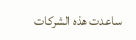ساعدت هذه الشركات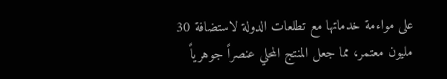على مواءمة خدماتها مع تطلعات الدولة لاستضافة 30 مليون معتمر، مما جعل المنتج المحلي عنصراً جوهرياً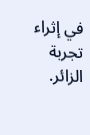في إثراء تجربة الزائر.